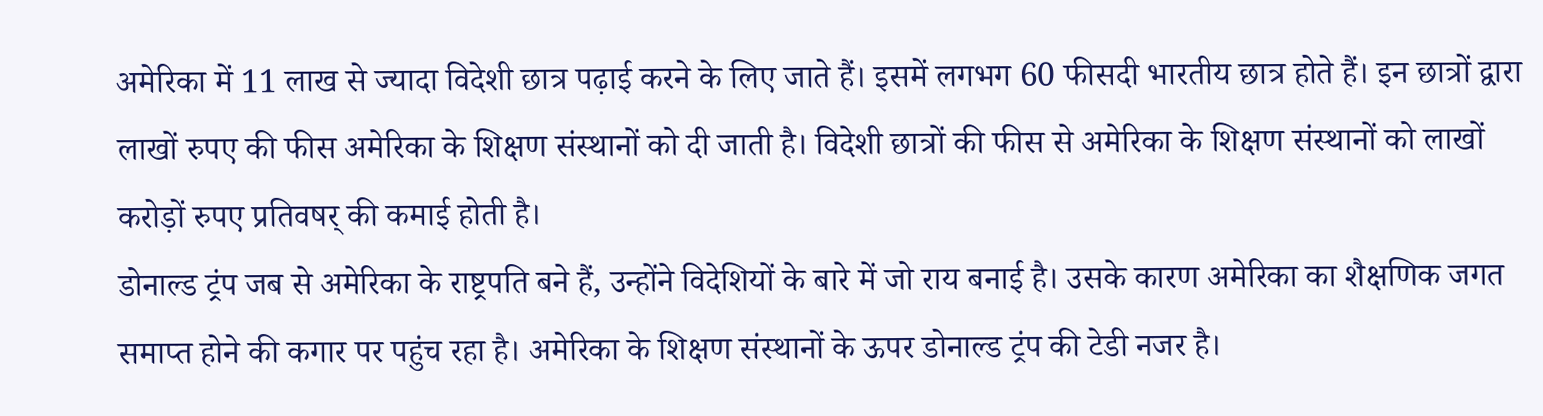अमेरिका में 11 लाख से ज्यादा विदेशी छात्र पढ़ाई करने के लिए जाते हैं। इसमें लगभग 60 फीसदी भारतीय छात्र होते हैं। इन छात्रों द्वारा लाखों रुपए की फीस अमेरिका के शिक्षण संस्थानों को दी जाती है। विदेशी छात्रों की फीस से अमेरिका के शिक्षण संस्थानों को लाखों करोड़ों रुपए प्रतिवषर् की कमाई होती है।
डोनाल्ड ट्रंप जब से अमेरिका के राष्ट्रपति बने हैं, उन्होंने विदेशियों के बारे में जो राय बनाई है। उसके कारण अमेरिका का शैक्षणिक जगत समाप्त होने की कगार पर पहुंच रहा है। अमेरिका के शिक्षण संस्थानों के ऊपर डोनाल्ड ट्रंप की टेडी नजर है।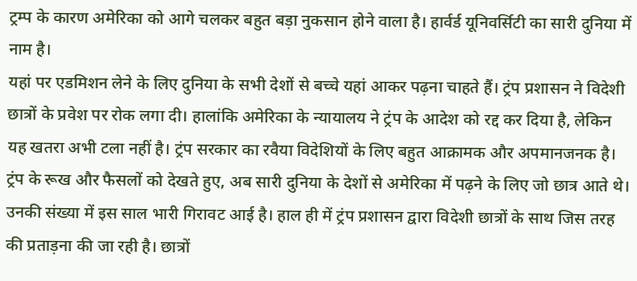ट्रम्प के कारण अमेरिका को आगे चलकर बहुत बड़ा नुकसान होने वाला है। हार्वर्ड यूनिवर्सिटी का सारी दुनिया में नाम है।
यहां पर एडमिशन लेने के लिए दुनिया के सभी देशों से बच्चे यहां आकर पढ़ना चाहते हैं। ट्रंप प्रशासन ने विदेशी छात्रों के प्रवेश पर रोक लगा दी। हालांकि अमेरिका के न्यायालय ने ट्रंप के आदेश को रद्द कर दिया है, लेकिन यह खतरा अभी टला नहीं है। ट्रंप सरकार का रवैया विदेशियों के लिए बहुत आक्रामक और अपमानजनक है। ट्रंप के रूख और फैसलों को देखते हुए, अब सारी दुनिया के देशों से अमेरिका में पढ़ने के लिए जो छात्र आते थे।
उनकी संख्या में इस साल भारी गिरावट आई है। हाल ही में ट्रंप प्रशासन द्वारा विदेशी छात्रों के साथ जिस तरह की प्रताड़ना की जा रही है। छात्रों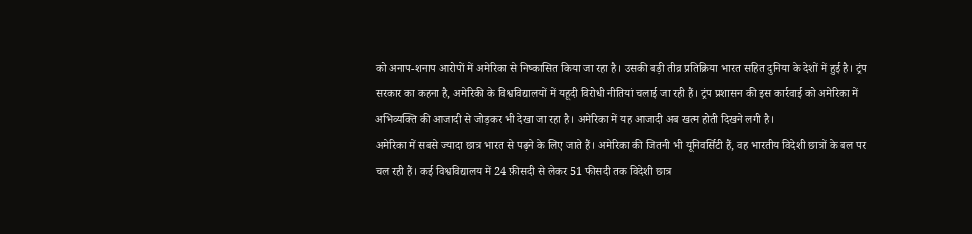को अनाप-शनाप आरोपों में अमेरिका से निष्कासित किया जा रहा है। उसकी बड़ी तीव्र प्रतिक्रिया भारत सहित दुनिया के देशों में हुई है। ट्रंप सरकार का कहना है, अमेरिकी के विश्वविद्यालयों में यहूदी विरोधी नीतियां चलाई जा रही हैं। ट्रंप प्रशासन की इस कार्रवाई को अमेरिका में अभिव्यक्ति की आजादी से जोड़कर भी देखा जा रहा है। अमेरिका में यह आजादी अब खत्म होती दिखने लगी है।
अमेरिका में सबसे ज्यादा छात्र भारत से पढ़ने के लिए जाते हैं। अमेरिका की जितनी भी यूनिवर्सिटी हैं, वह भारतीय विदेशी छात्रों के बल पर चल रही हैं। कई विश्वविद्यालय में 24 फ़ीसदी से लेकर 51 फीसदी तक विदेशी छात्र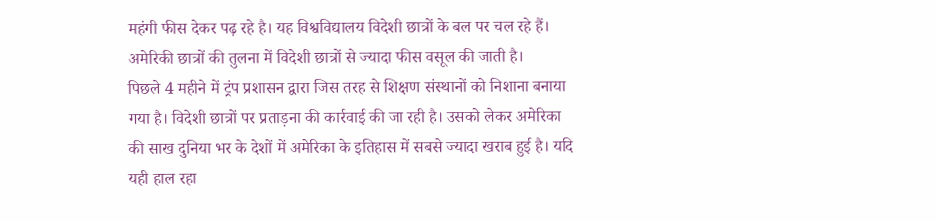महंगी फीस देकर पढ़ रहे है। यह विश्वविद्यालय विदेशी छात्रों के बल पर चल रहे हैं। अमेरिकी छात्रों की तुलना में विदेशी छात्रों से ज्यादा फीस वसूल की जाती है।
पिछले 4 महीने में ट्रंप प्रशासन द्वारा जिस तरह से शिक्षण संस्थानों को निशाना बनाया गया है। विदेशी छात्रों पर प्रताड़ना की कार्रवाई की जा रही है। उसको लेकर अमेरिका की साख दुनिया भर के देशों में अमेरिका के इतिहास में सबसे ज्यादा खराब हुई है। यदि यही हाल रहा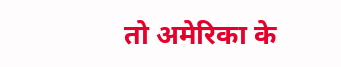तो अमेरिका के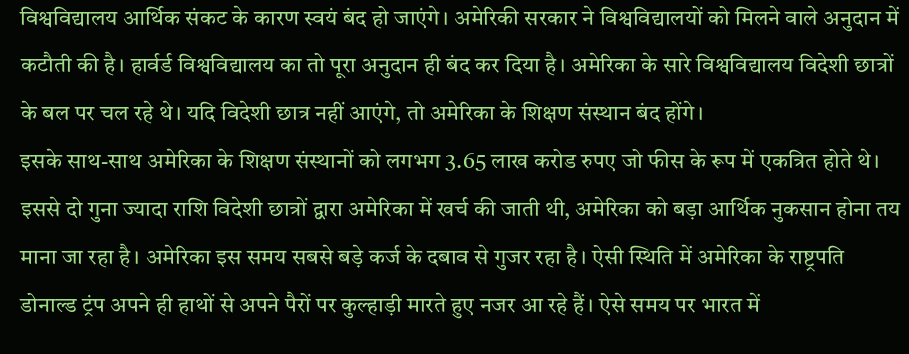विश्वविद्यालय आर्थिक संकट के कारण स्वयं बंद हो जाएंगे। अमेरिकी सरकार ने विश्वविद्यालयों को मिलने वाले अनुदान में कटौती की है। हार्वर्ड विश्वविद्यालय का तो पूरा अनुदान ही बंद कर दिया है। अमेरिका के सारे विश्वविद्यालय विदेशी छात्रों के बल पर चल रहे थे। यदि विदेशी छात्र नहीं आएंगे, तो अमेरिका के शिक्षण संस्थान बंद होंगे।
इसके साथ-साथ अमेरिका के शिक्षण संस्थानों को लगभग 3.65 लाख करोड रुपए जो फीस के रूप में एकत्रित होते थे। इससे दो गुना ज्यादा राशि विदेशी छात्रों द्वारा अमेरिका में खर्च की जाती थी, अमेरिका को बड़ा आर्थिक नुकसान होना तय माना जा रहा है। अमेरिका इस समय सबसे बड़े कर्ज के दबाव से गुजर रहा है। ऐसी स्थिति में अमेरिका के राष्ट्रपति डोनाल्ड ट्रंप अपने ही हाथों से अपने पैरों पर कुल्हाड़ी मारते हुए नजर आ रहे हैं। ऐसे समय पर भारत में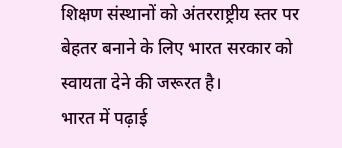शिक्षण संस्थानों को अंतरराष्ट्रीय स्तर पर बेहतर बनाने के लिए भारत सरकार को स्वायता देने की जरूरत है।
भारत में पढ़ाई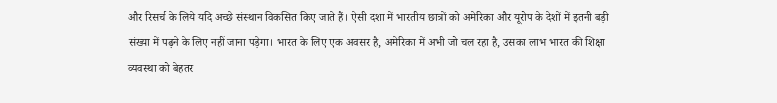और रिसर्च के लिये यदि अच्छे संस्थान विकसित किए जाते हैं। ऐसी दशा में भारतीय छात्रों को अमेरिका और यूरोप के देशों में इतनी बड़ी संख्या में पढ़ने के लिए नहीं जाना पड़ेगा। भारत के लिए एक अवसर है, अमेरिका में अभी जो चल रहा है, उसका लाभ भारत की शिक्षा व्यवस्था को बेहतर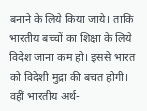बनाने के लिये किया जाये। ताकि भारतीय बच्चों का शिक्षा के लिये विदेश जाना कम हो। इससे भारत को विदेशी मुद्रा की बचत होगी। वहीं भारतीय अर्थ-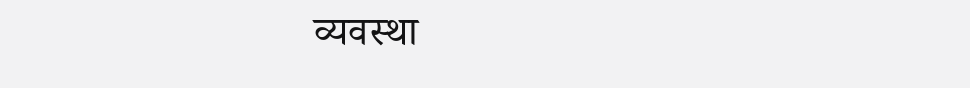व्यवस्था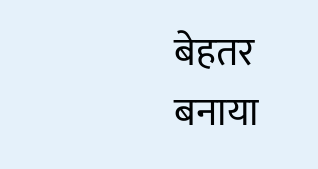बेहतर बनाया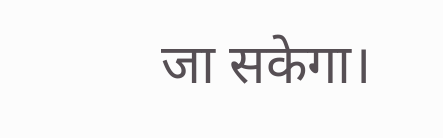जा सकेगा।